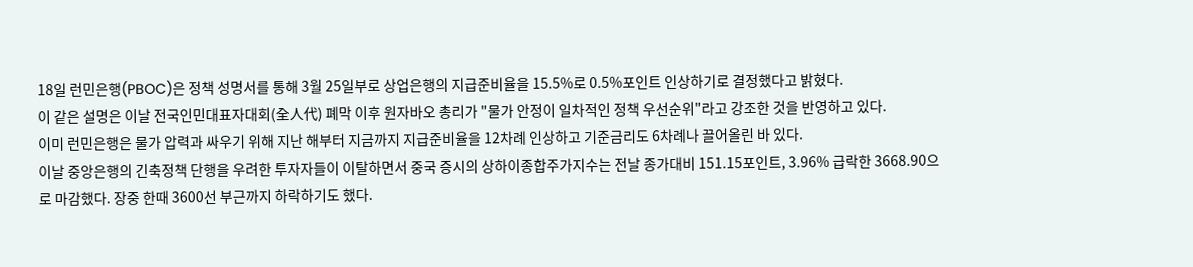18일 런민은행(PBOC)은 정책 성명서를 통해 3월 25일부로 상업은행의 지급준비율을 15.5%로 0.5%포인트 인상하기로 결정했다고 밝혔다.
이 같은 설명은 이날 전국인민대표자대회(全人代) 폐막 이후 원자바오 총리가 "물가 안정이 일차적인 정책 우선순위"라고 강조한 것을 반영하고 있다.
이미 런민은행은 물가 압력과 싸우기 위해 지난 해부터 지금까지 지급준비율을 12차례 인상하고 기준금리도 6차례나 끌어올린 바 있다.
이날 중앙은행의 긴축정책 단행을 우려한 투자자들이 이탈하면서 중국 증시의 상하이종합주가지수는 전날 종가대비 151.15포인트, 3.96% 급락한 3668.90으로 마감했다. 장중 한때 3600선 부근까지 하락하기도 했다.